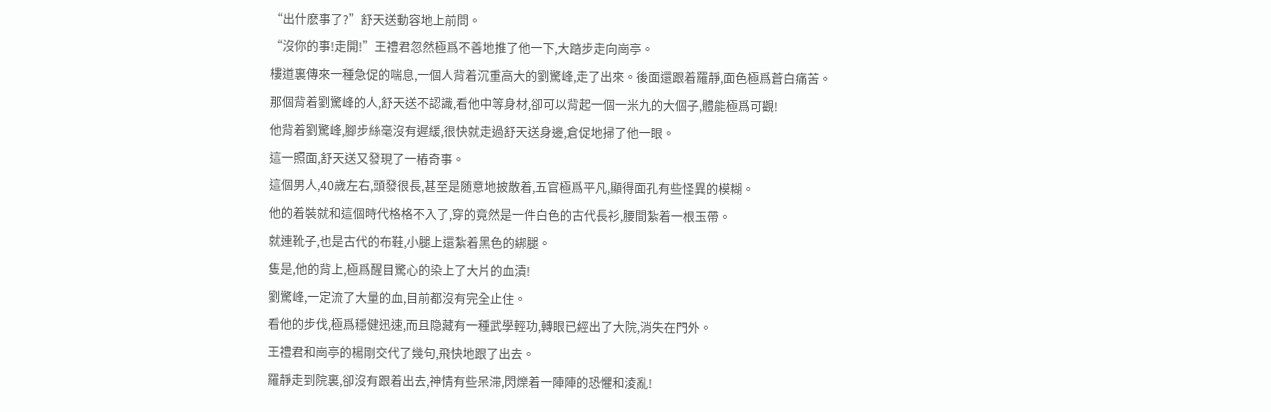“出什麽事了?”舒天送動容地上前問。
“沒你的事!走開!”王禮君忽然極爲不善地推了他一下,大踏步走向崗亭。
樓道裏傳來一種急促的喘息,一個人背着沉重高大的劉驚峰,走了出來。後面還跟着羅靜,面色極爲蒼白痛苦。
那個背着劉驚峰的人,舒天送不認識,看他中等身材,卻可以背起一個一米九的大個子,體能極爲可觀!
他背着劉驚峰,腳步絲毫沒有遲緩,很快就走過舒天送身邊,倉促地掃了他一眼。
這一照面,舒天送又發現了一樁奇事。
這個男人,40歲左右,頭發很長,甚至是随意地披散着,五官極爲平凡,顯得面孔有些怪異的模糊。
他的着裝就和這個時代格格不入了,穿的竟然是一件白色的古代長衫,腰間紮着一根玉帶。
就連靴子,也是古代的布鞋,小腿上還紮着黑色的綁腿。
隻是,他的背上,極爲醒目驚心的染上了大片的血漬!
劉驚峰,一定流了大量的血,目前都沒有完全止住。
看他的步伐,極爲穩健迅速,而且隐藏有一種武學輕功,轉眼已經出了大院,消失在門外。
王禮君和崗亭的楊剛交代了幾句,飛快地跟了出去。
羅靜走到院裏,卻沒有跟着出去,神情有些呆滞,閃爍着一陣陣的恐懼和淩亂!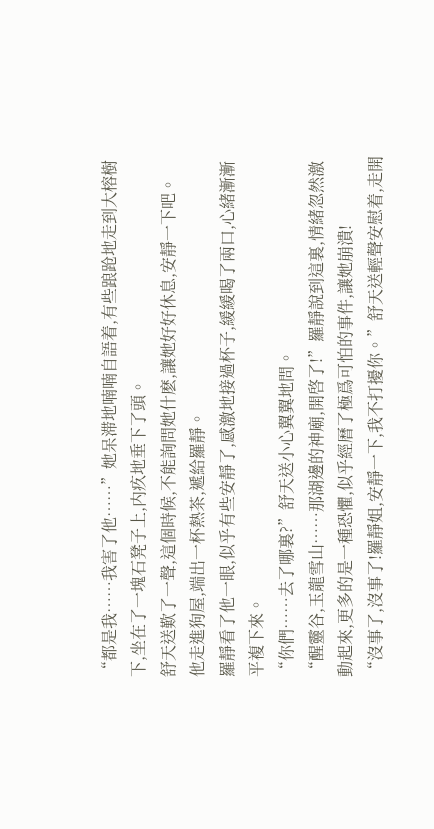“都是我……我害了他……”她呆滞地喃喃自語着,有些踉跄地走到大榕樹下,坐在了一塊石凳子上,内疚地垂下了頭。
舒天送歎了一聲,這個時候,不能詢問她什麽,讓她好好休息,安靜一下吧。
他走進狗屋,端出一杯熱茶,遞給羅靜。
羅靜看了他一眼,似乎有些安靜了,感激地接過杯子,緩緩喝了兩口,心緒漸漸平複下來。
“你們……去了哪裏?”舒天送小心翼翼地問。
“醒靈谷,玉龍雪山……那湖邊的神廟,開啓了!”羅靜說到這裏,情緒忽然激動起來,更多的是一種恐懼,似乎經曆了極爲可怕的事件,讓她崩潰!
“沒事了,沒事了!羅靜姐,安靜一下,我不打擾你。”舒天送輕聲安慰着,走開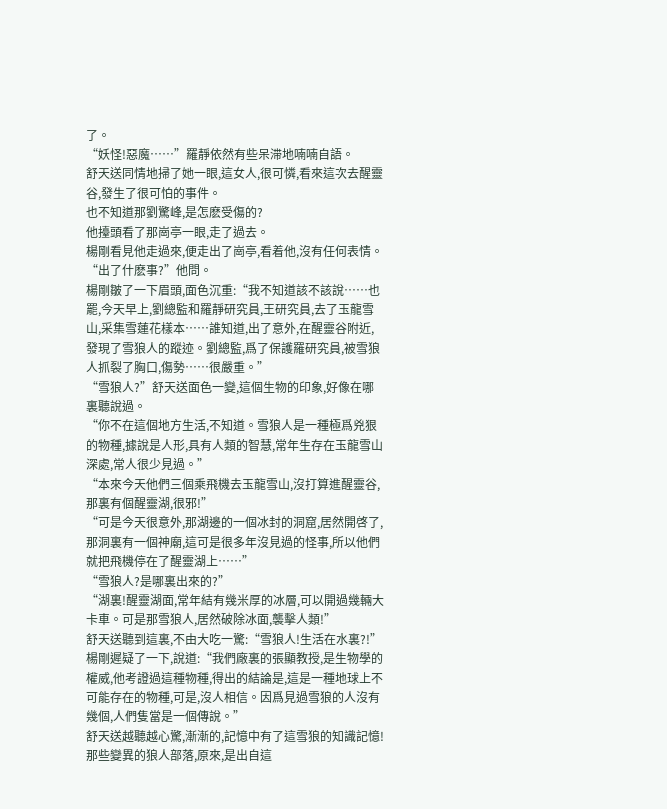了。
“妖怪!惡魔……”羅靜依然有些呆滞地喃喃自語。
舒天送同情地掃了她一眼,這女人,很可憐,看來這次去醒靈谷,發生了很可怕的事件。
也不知道那劉驚峰,是怎麽受傷的?
他擡頭看了那崗亭一眼,走了過去。
楊剛看見他走過來,便走出了崗亭,看着他,沒有任何表情。
“出了什麽事?”他問。
楊剛皺了一下眉頭,面色沉重:“我不知道該不該說……也罷,今天早上,劉總監和羅靜研究員,王研究員,去了玉龍雪山,采集雪蓮花樣本……誰知道,出了意外,在醒靈谷附近,發現了雪狼人的蹤迹。劉總監,爲了保護羅研究員,被雪狼人抓裂了胸口,傷勢……很嚴重。”
“雪狼人?”舒天送面色一變,這個生物的印象,好像在哪裏聽說過。
“你不在這個地方生活,不知道。雪狼人是一種極爲兇狠的物種,據說是人形,具有人類的智慧,常年生存在玉龍雪山深處,常人很少見過。”
“本來今天他們三個乘飛機去玉龍雪山,沒打算進醒靈谷,那裏有個醒靈湖,很邪!”
“可是今天很意外,那湖邊的一個冰封的洞窟,居然開啓了,那洞裏有一個神廟,這可是很多年沒見過的怪事,所以他們就把飛機停在了醒靈湖上……”
“雪狼人?是哪裏出來的?”
“湖裏!醒靈湖面,常年結有幾米厚的冰層,可以開過幾輛大卡車。可是那雪狼人,居然破除冰面,襲擊人類!”
舒天送聽到這裏,不由大吃一驚:“雪狼人!生活在水裏?!”
楊剛遲疑了一下,說道:“我們廠裏的張顯教授,是生物學的權威,他考證過這種物種,得出的結論是,這是一種地球上不可能存在的物種,可是,沒人相信。因爲見過雪狼的人沒有幾個,人們隻當是一個傳說。”
舒天送越聽越心驚,漸漸的,記憶中有了這雪狼的知識記憶!
那些變異的狼人部落,原來,是出自這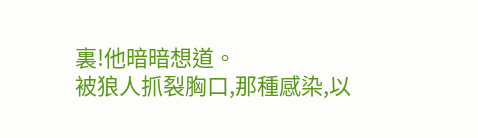裏!他暗暗想道。
被狼人抓裂胸口,那種感染,以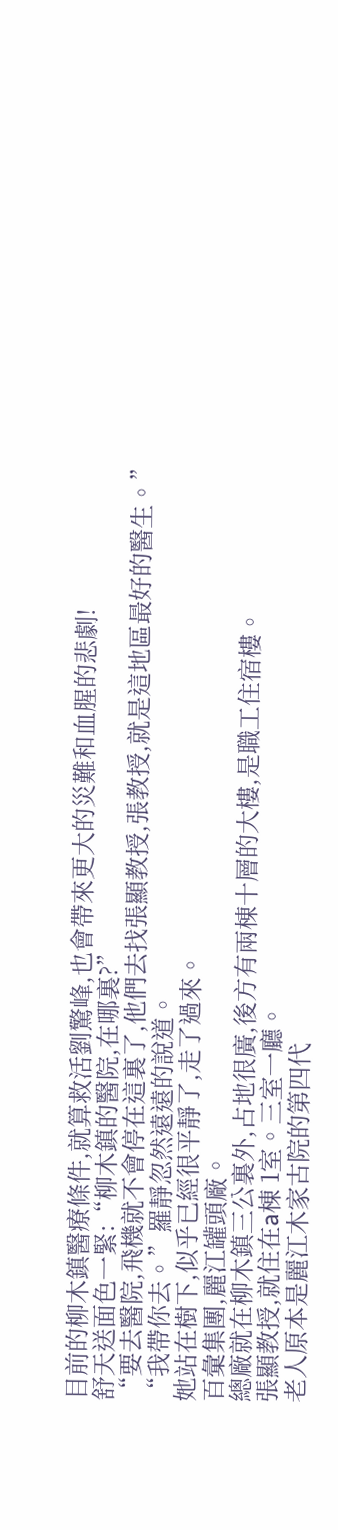目前的柳木鎮醫療條件,就算救活劉驚峰,也會帶來更大的災難和血腥的悲劇!
舒天送面色一緊:“柳木鎮的醫院,在哪裏?”
“要去醫院,飛機就不會停在這裏了,他們去找張顯教授,張教授,就是這地區最好的醫生。”
“我帶你去。”羅靜忽然遠遠的說道。
她站在樹下,似乎已經很平靜了,走了過來。
百彙集團,麗江罐頭廠。
總廠就在柳木鎮三公裏外,占地很廣,後方有兩棟十層的大樓,是職工住宿樓。
張顯教授,就住在a棟 1室。三室一廳。
老人原本是麗江木家古院的第四代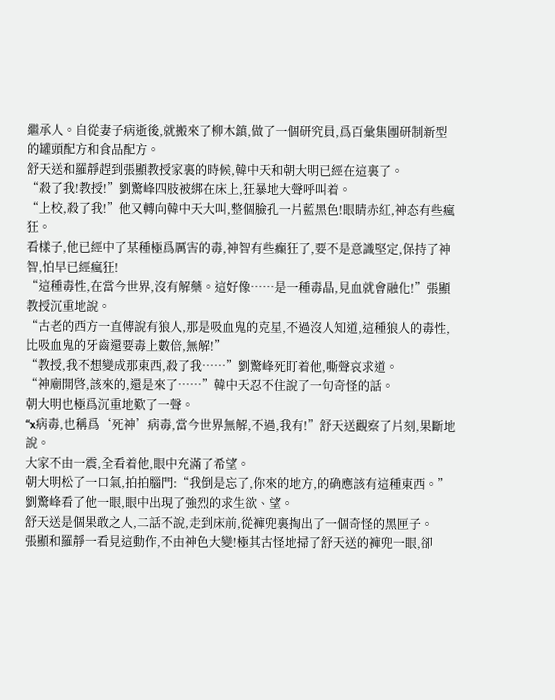繼承人。自從妻子病逝後,就搬來了柳木鎮,做了一個研究員,爲百彙集團研制新型的罐頭配方和食品配方。
舒天送和羅靜趕到張顯教授家裏的時候,韓中天和朝大明已經在這裏了。
“殺了我!教授!”劉驚峰四肢被綁在床上,狂暴地大聲呼叫着。
“上校,殺了我!”他又轉向韓中天大叫,整個臉孔一片藍黑色!眼睛赤紅,神态有些瘋狂。
看樣子,他已經中了某種極爲厲害的毒,神智有些癫狂了,要不是意識堅定,保持了神智,怕早已經瘋狂!
“這種毒性,在當今世界,沒有解藥。這好像……是一種毒晶,見血就會融化!”張顯教授沉重地說。
“古老的西方一直傳說有狼人,那是吸血鬼的克星,不過沒人知道,這種狼人的毒性,比吸血鬼的牙齒還要毒上數倍,無解!”
“教授,我不想變成那東西,殺了我……”劉驚峰死盯着他,嘶聲哀求道。
“神廟開啓,該來的,還是來了……”韓中天忍不住說了一句奇怪的話。
朝大明也極爲沉重地歎了一聲。
“x病毒,也稱爲‘死神’病毒,當今世界無解,不過,我有!”舒天送觀察了片刻,果斷地說。
大家不由一震,全看着他,眼中充滿了希望。
朝大明松了一口氣,拍拍腦門:“我倒是忘了,你來的地方,的确應該有這種東西。”
劉驚峰看了他一眼,眼中出現了強烈的求生欲、望。
舒天送是個果敢之人,二話不說,走到床前,從褲兜裏掏出了一個奇怪的黑匣子。
張顯和羅靜一看見這動作,不由神色大變!極其古怪地掃了舒天送的褲兜一眼,卻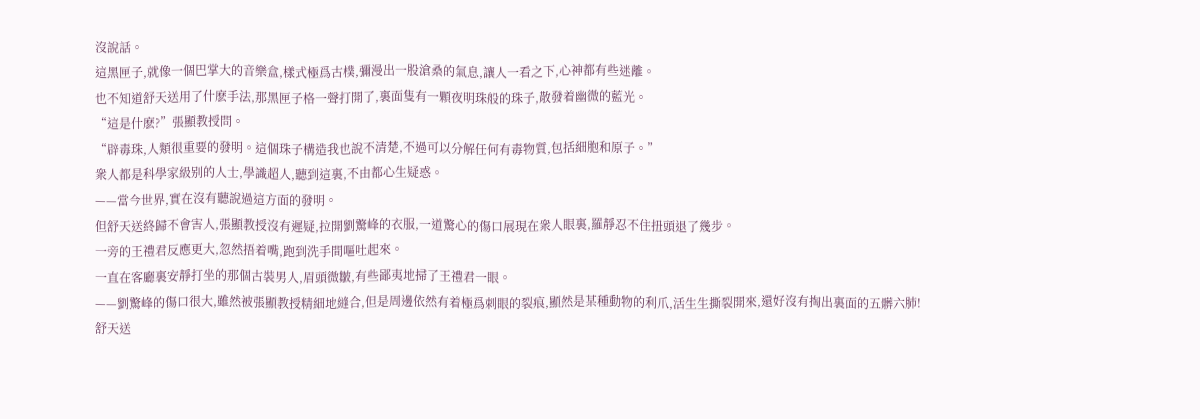沒說話。
這黑匣子,就像一個巴掌大的音樂盒,樣式極爲古樸,彌漫出一股滄桑的氣息,讓人一看之下,心神都有些迷離。
也不知道舒天送用了什麽手法,那黑匣子格一聲打開了,裏面隻有一顆夜明珠般的珠子,散發着幽微的藍光。
“這是什麽?”張顯教授問。
“辟毒珠,人類很重要的發明。這個珠子構造我也說不清楚,不過可以分解任何有毒物質,包括細胞和原子。”
衆人都是科學家級别的人士,學識超人,聽到這裏,不由都心生疑惑。
——當今世界,實在沒有聽說過這方面的發明。
但舒天送終歸不會害人,張顯教授沒有遲疑,拉開劉驚峰的衣服,一道驚心的傷口展現在衆人眼裏,羅靜忍不住扭頭退了幾步。
一旁的王禮君反應更大,忽然捂着嘴,跑到洗手間嘔吐起來。
一直在客廳裏安靜打坐的那個古裝男人,眉頭微皺,有些鄙夷地掃了王禮君一眼。
——劉驚峰的傷口很大,雖然被張顯教授精細地縫合,但是周邊依然有着極爲刺眼的裂痕,顯然是某種動物的利爪,活生生撕裂開來,還好沒有掏出裏面的五髒六肺!
舒天送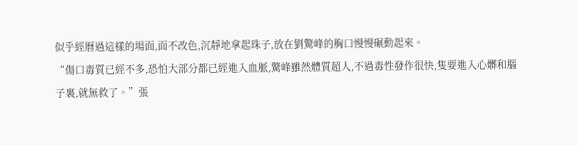似乎經曆過這樣的場面,面不改色,沉靜地拿起珠子,放在劉驚峰的胸口慢慢碾動起來。
“傷口毒質已經不多,恐怕大部分都已經進入血脈,驚峰雖然體質超人,不過毒性發作很快,隻要進入心髒和腦子裏,就無救了。”張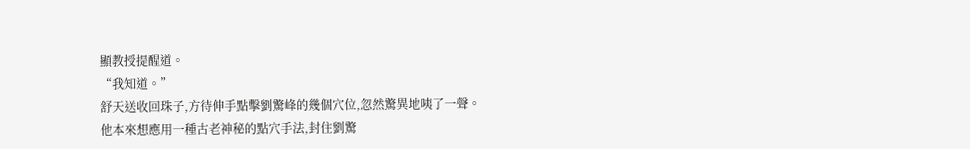顯教授提醒道。
“我知道。”
舒天送收回珠子,方待伸手點擊劉驚峰的幾個穴位,忽然驚異地咦了一聲。
他本來想應用一種古老神秘的點穴手法,封住劉驚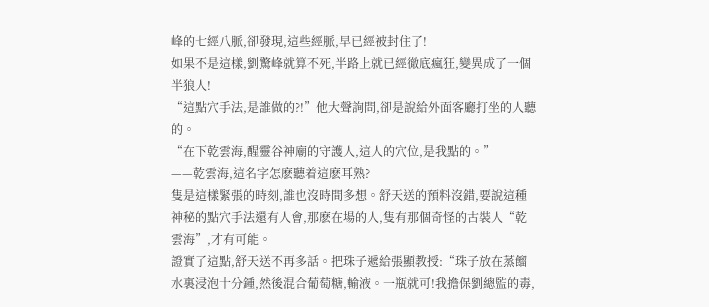峰的七經八脈,卻發現,這些經脈,早已經被封住了!
如果不是這樣,劉驚峰就算不死,半路上就已經徹底瘋狂,變異成了一個半狼人!
“這點穴手法,是誰做的?!”他大聲詢問,卻是說給外面客廳打坐的人聽的。
“在下乾雲海,醒靈谷神廟的守護人,這人的穴位,是我點的。”
——乾雲海,這名字怎麽聽着這麽耳熟?
隻是這樣緊張的時刻,誰也沒時間多想。舒天送的預料沒錯,要說這種神秘的點穴手法還有人會,那麽在場的人,隻有那個奇怪的古裝人“乾雲海”,才有可能。
證實了這點,舒天送不再多話。把珠子遞給張顯教授:“珠子放在蒸餾水裏浸泡十分鍾,然後混合葡萄糖,輸液。一瓶就可!我擔保劉總監的毒,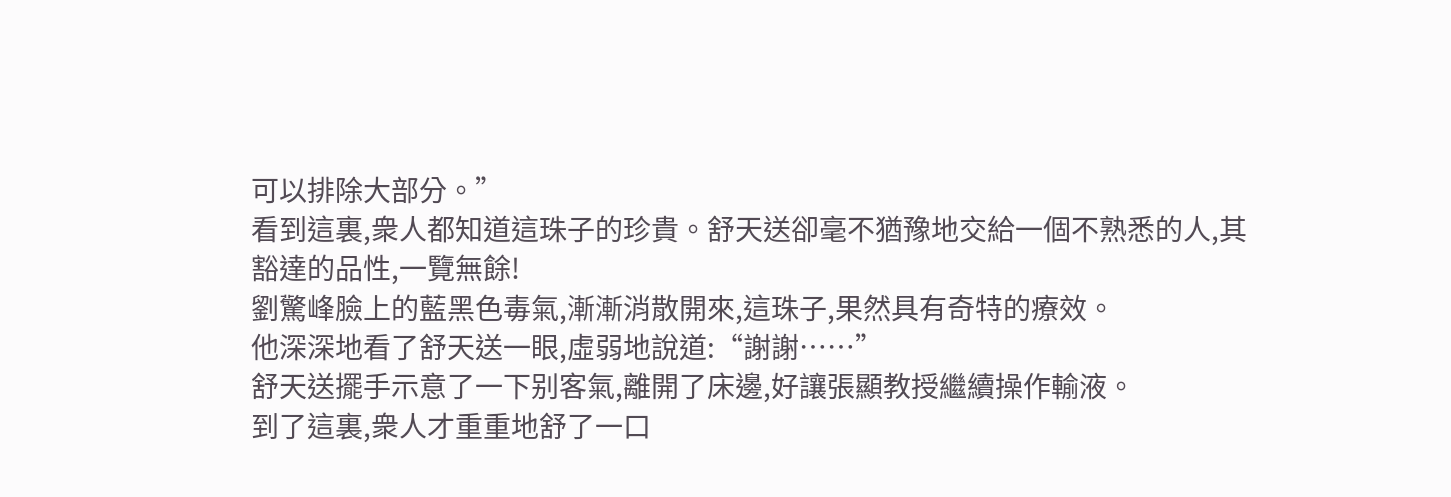可以排除大部分。”
看到這裏,衆人都知道這珠子的珍貴。舒天送卻毫不猶豫地交給一個不熟悉的人,其豁達的品性,一覽無餘!
劉驚峰臉上的藍黑色毒氣,漸漸消散開來,這珠子,果然具有奇特的療效。
他深深地看了舒天送一眼,虛弱地說道:“謝謝……”
舒天送擺手示意了一下别客氣,離開了床邊,好讓張顯教授繼續操作輸液。
到了這裏,衆人才重重地舒了一口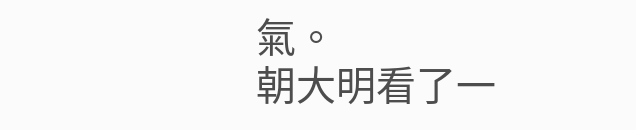氣。
朝大明看了一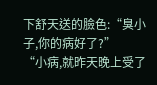下舒天送的臉色:“臭小子,你的病好了?”
“小病,就昨天晚上受了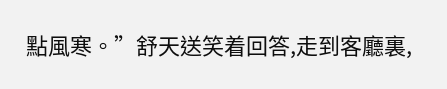點風寒。”舒天送笑着回答,走到客廳裏,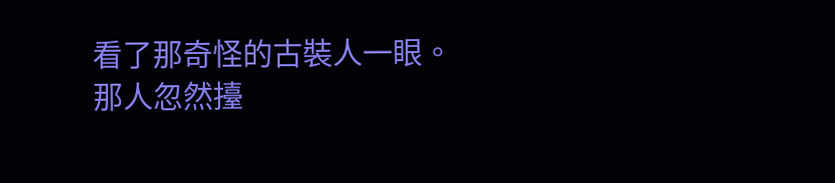看了那奇怪的古裝人一眼。
那人忽然擡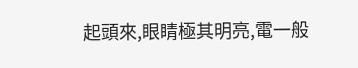起頭來,眼睛極其明亮,電一般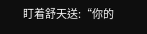盯着舒天送:“你的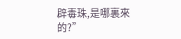辟毒珠,是哪裏來的?”